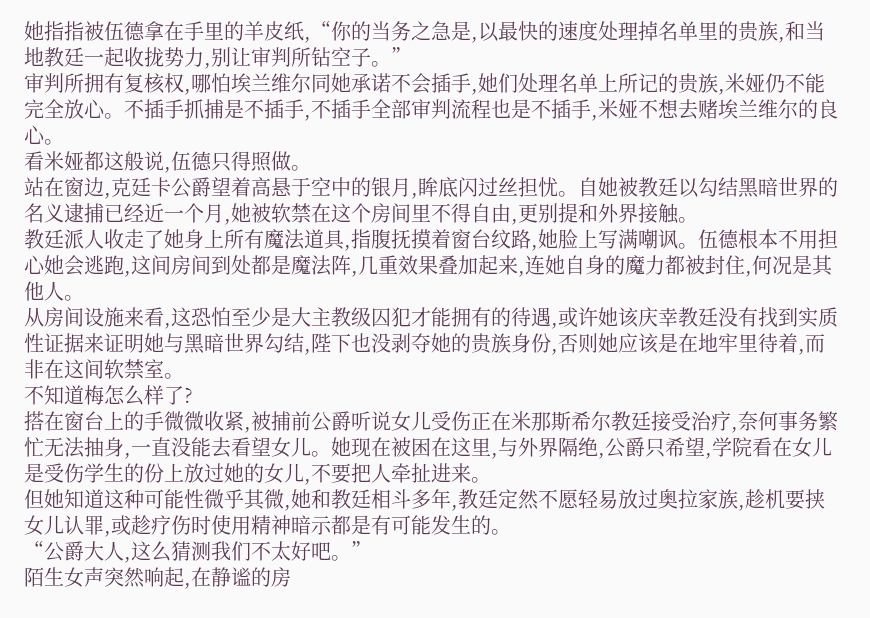她指指被伍德拿在手里的羊皮纸,“你的当务之急是,以最快的速度处理掉名单里的贵族,和当地教廷一起收拢势力,别让审判所钻空子。”
审判所拥有复核权,哪怕埃兰维尔同她承诺不会插手,她们处理名单上所记的贵族,米娅仍不能完全放心。不插手抓捕是不插手,不插手全部审判流程也是不插手,米娅不想去赌埃兰维尔的良心。
看米娅都这般说,伍德只得照做。
站在窗边,克廷卡公爵望着高悬于空中的银月,眸底闪过丝担忧。自她被教廷以勾结黑暗世界的名义逮捕已经近一个月,她被软禁在这个房间里不得自由,更别提和外界接触。
教廷派人收走了她身上所有魔法道具,指腹抚摸着窗台纹路,她脸上写满嘲讽。伍德根本不用担心她会逃跑,这间房间到处都是魔法阵,几重效果叠加起来,连她自身的魔力都被封住,何况是其他人。
从房间设施来看,这恐怕至少是大主教级囚犯才能拥有的待遇,或许她该庆幸教廷没有找到实质性证据来证明她与黑暗世界勾结,陛下也没剥夺她的贵族身份,否则她应该是在地牢里待着,而非在这间软禁室。
不知道梅怎么样了?
搭在窗台上的手微微收紧,被捕前公爵听说女儿受伤正在米那斯希尔教廷接受治疗,奈何事务繁忙无法抽身,一直没能去看望女儿。她现在被困在这里,与外界隔绝,公爵只希望,学院看在女儿是受伤学生的份上放过她的女儿,不要把人牵扯进来。
但她知道这种可能性微乎其微,她和教廷相斗多年,教廷定然不愿轻易放过奥拉家族,趁机要挟女儿认罪,或趁疗伤时使用精神暗示都是有可能发生的。
“公爵大人,这么猜测我们不太好吧。”
陌生女声突然响起,在静谧的房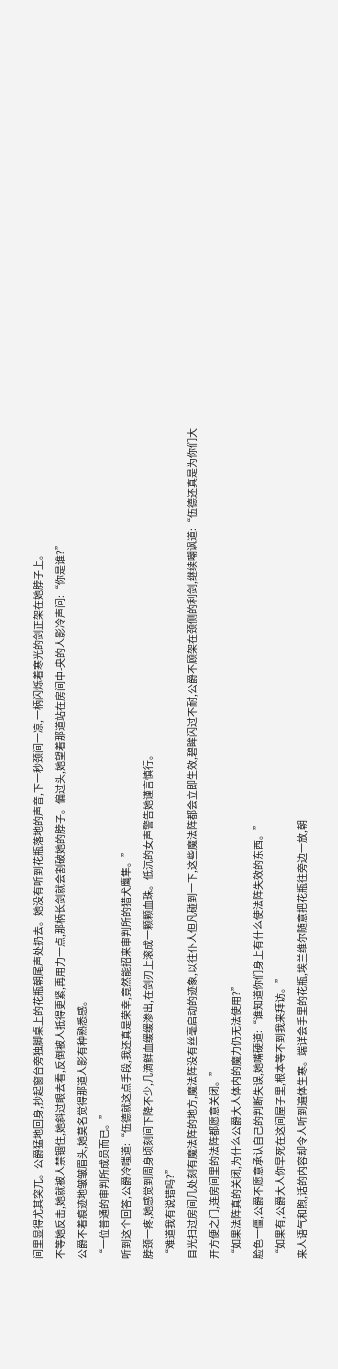间里显得尤其突兀。公爵猛地回身,抄起窗台旁独脚桌上的花瓶朝尾声处扔去。她没有听到花瓶落地的声音,下一秒颈间一凉,一柄闪烁着寒光的剑正架在她脖子上。
不等她反击,她就被人禁锢住,她斜过眼去看,反倒被人抵得更紧,再用力一点,那柄长剑就会割破她的脖子。偏过头,她望着那道站在房间中-央的人影冷声问:“你是谁?”
公爵不着痕迹地皱皱眉头,她莫名觉得那道人影有种熟悉感。
“一位普通的审判所成员而已。”
听到这个回答,公爵冷嗤道:“伍德就这点手段,我还真是荣幸,竟然能招来审判所的猎犬鹰隼。”
脖颈一疼,她感觉到周身顷刻间下降不少,几滴鲜血缓缓渗出,在剑刃上滚成一颗颗血珠。低沉的女声警告她谨言慎行。
“难道我有说错吗?”
目光扫过房间几处刻有魔法阵的地方,魔法阵没有丝毫启动的迹象,以往仆人但凡碰到一下,这些魔法阵都会立即生效,碧眸闪过不耐,公爵不顾架在颈侧的利剑,继续嘲讽道:“伍德还真是为你们大开方便之门,连房间里的法阵都愿意关闭。”
“如果法阵真的关闭,为什么公爵大人体内的魔力仍无法使用?”
脸色一僵,公爵不愿意承认自己的判断失误,她嘴硬道:“谁知道你们身上有什么使法阵失效的东西。”
“如果有,公爵大人你早死在这间屋子里,根本等不到我来拜访。”
来人语气和煦,话的内容却令人听到遍体生寒。端详会手里的花瓶,埃兰维尔随意把花瓶往旁边一放,朝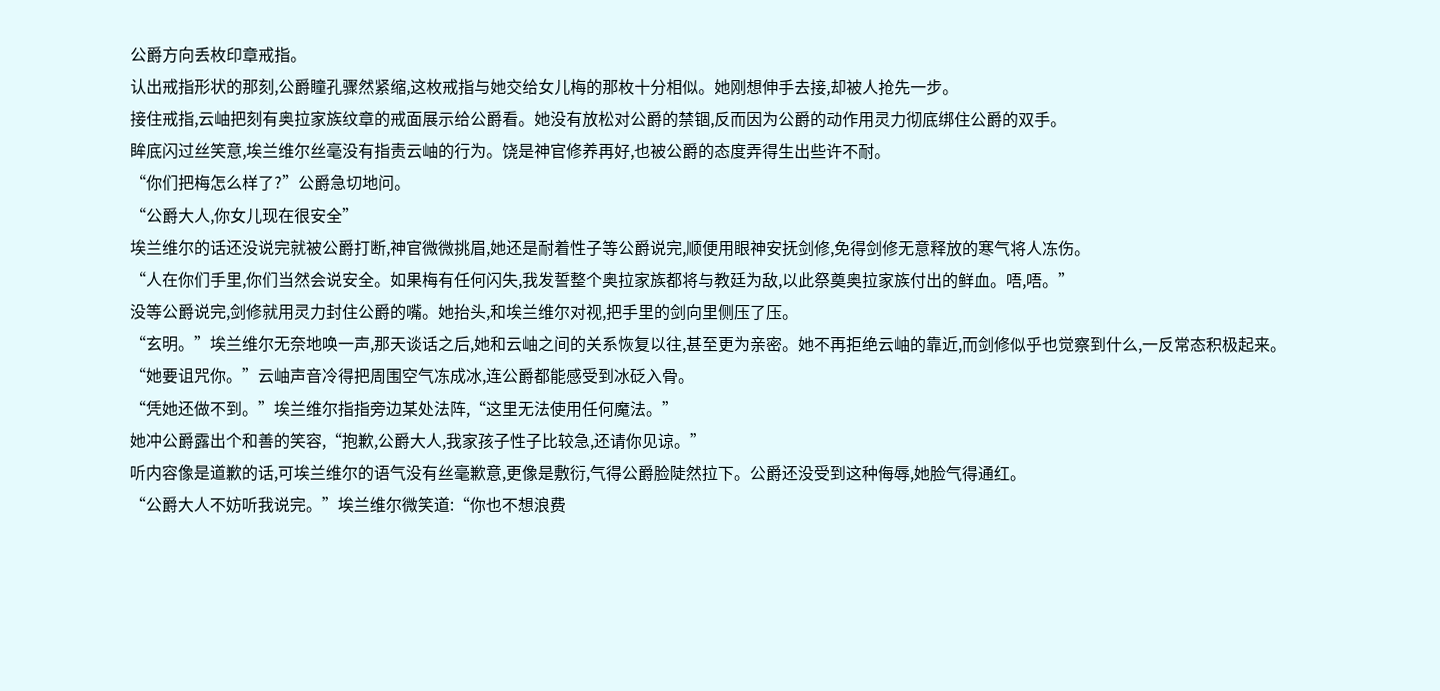公爵方向丢枚印章戒指。
认出戒指形状的那刻,公爵瞳孔骤然紧缩,这枚戒指与她交给女儿梅的那枚十分相似。她刚想伸手去接,却被人抢先一步。
接住戒指,云岫把刻有奥拉家族纹章的戒面展示给公爵看。她没有放松对公爵的禁锢,反而因为公爵的动作用灵力彻底绑住公爵的双手。
眸底闪过丝笑意,埃兰维尔丝毫没有指责云岫的行为。饶是神官修养再好,也被公爵的态度弄得生出些许不耐。
“你们把梅怎么样了?”公爵急切地问。
“公爵大人,你女儿现在很安全”
埃兰维尔的话还没说完就被公爵打断,神官微微挑眉,她还是耐着性子等公爵说完,顺便用眼神安抚剑修,免得剑修无意释放的寒气将人冻伤。
“人在你们手里,你们当然会说安全。如果梅有任何闪失,我发誓整个奥拉家族都将与教廷为敌,以此祭奠奥拉家族付出的鲜血。唔,唔。”
没等公爵说完,剑修就用灵力封住公爵的嘴。她抬头,和埃兰维尔对视,把手里的剑向里侧压了压。
“玄明。”埃兰维尔无奈地唤一声,那天谈话之后,她和云岫之间的关系恢复以往,甚至更为亲密。她不再拒绝云岫的靠近,而剑修似乎也觉察到什么,一反常态积极起来。
“她要诅咒你。”云岫声音冷得把周围空气冻成冰,连公爵都能感受到冰砭入骨。
“凭她还做不到。”埃兰维尔指指旁边某处法阵,“这里无法使用任何魔法。”
她冲公爵露出个和善的笑容,“抱歉,公爵大人,我家孩子性子比较急,还请你见谅。”
听内容像是道歉的话,可埃兰维尔的语气没有丝毫歉意,更像是敷衍,气得公爵脸陡然拉下。公爵还没受到这种侮辱,她脸气得通红。
“公爵大人不妨听我说完。”埃兰维尔微笑道:“你也不想浪费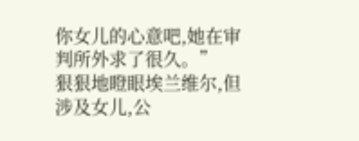你女儿的心意吧,她在审判所外求了很久。”
狠狠地瞪眼埃兰维尔,但涉及女儿,公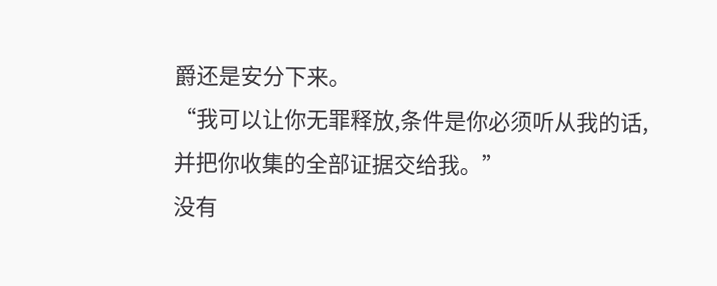爵还是安分下来。
“我可以让你无罪释放,条件是你必须听从我的话,并把你收集的全部证据交给我。”
没有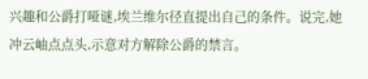兴趣和公爵打哑谜,埃兰维尔径直提出自己的条件。说完,她冲云岫点点头,示意对方解除公爵的禁言。